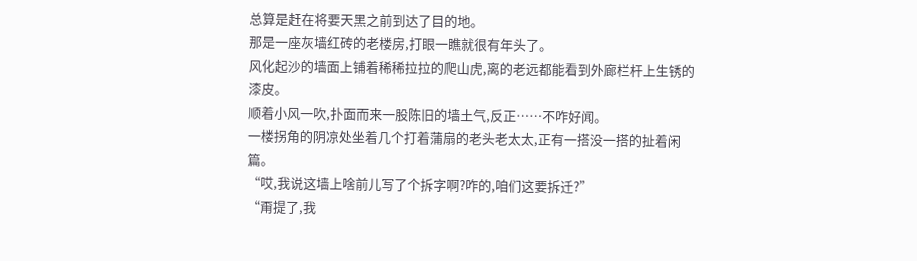总算是赶在将要天黑之前到达了目的地。
那是一座灰墙红砖的老楼房,打眼一瞧就很有年头了。
风化起沙的墙面上铺着稀稀拉拉的爬山虎,离的老远都能看到外廊栏杆上生锈的漆皮。
顺着小风一吹,扑面而来一股陈旧的墙土气,反正……不咋好闻。
一楼拐角的阴凉处坐着几个打着蒲扇的老头老太太,正有一搭没一搭的扯着闲篇。
“哎,我说这墙上啥前儿写了个拆字啊?咋的,咱们这要拆迁?”
“甭提了,我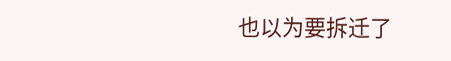也以为要拆迁了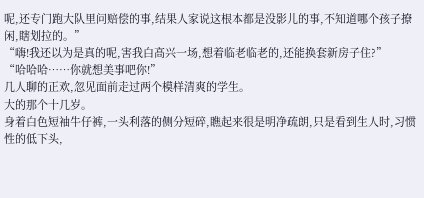呢,还专门跑大队里问赔偿的事,结果人家说这根本都是没影儿的事,不知道哪个孩子撩闲,瞎划拉的。”
“嗨!我还以为是真的呢,害我白高兴一场,想着临老临老的,还能换套新房子住?”
“哈哈哈……你就想美事吧你!”
几人聊的正欢,忽见面前走过两个模样清爽的学生。
大的那个十几岁。
身着白色短袖牛仔裤,一头利落的侧分短碎,瞧起来很是明净疏朗,只是看到生人时,习惯性的低下头,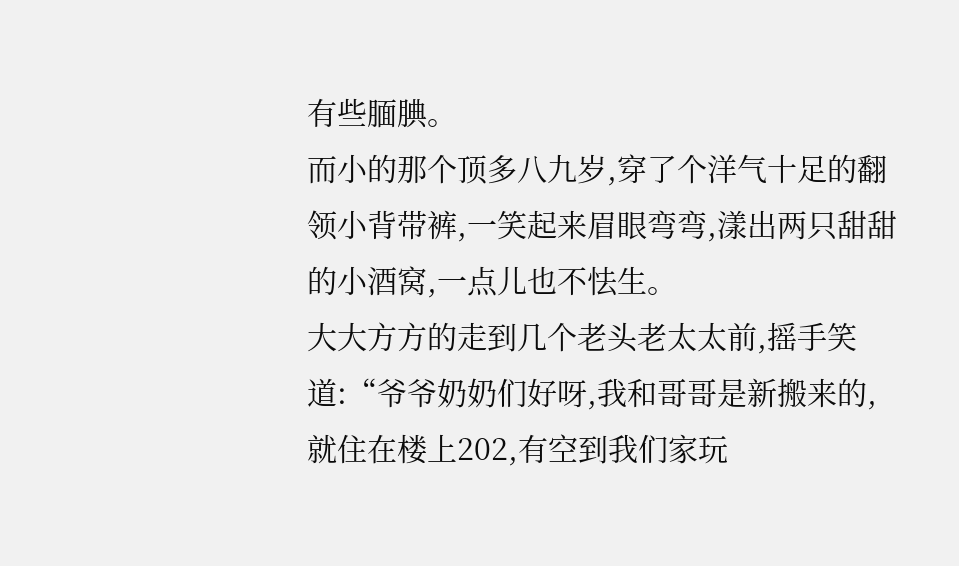有些腼腆。
而小的那个顶多八九岁,穿了个洋气十足的翻领小背带裤,一笑起来眉眼弯弯,漾出两只甜甜的小酒窝,一点儿也不怯生。
大大方方的走到几个老头老太太前,摇手笑道:“爷爷奶奶们好呀,我和哥哥是新搬来的,就住在楼上202,有空到我们家玩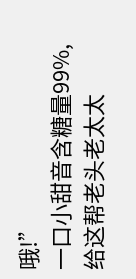哦!”
一口小甜音含糖量99%,给这帮老头老太太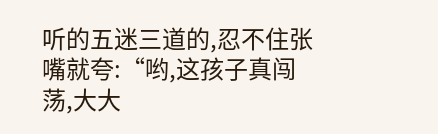听的五迷三道的,忍不住张嘴就夸:“哟,这孩子真闯荡,大大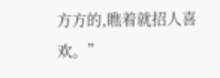方方的,瞧着就招人喜欢。”